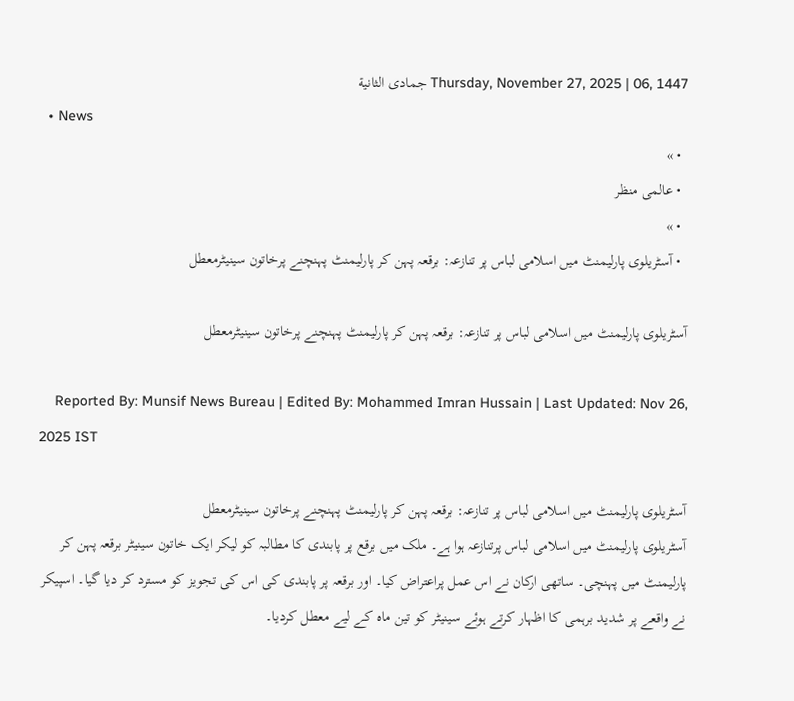Thursday, November 27, 2025 | 06, 1447 جمادى الثانية
  • News
  • »
  • عالمی منظر
  • »
  • آسٹریلوی پارلیمنٹ میں اسلامی لباس پر تنازعہ: برقعہ پہن کر پارلیمنٹ پہنچنے پرخاتون سینیٹرمعطل

آسٹریلوی پارلیمنٹ میں اسلامی لباس پر تنازعہ: برقعہ پہن کر پارلیمنٹ پہنچنے پرخاتون سینیٹرمعطل

    Reported By: Munsif News Bureau | Edited By: Mohammed Imran Hussain | Last Updated: Nov 26, 2025 IST

آسٹریلوی پارلیمنٹ میں اسلامی لباس پر تنازعہ: برقعہ پہن کر پارلیمنٹ پہنچنے پرخاتون سینیٹرمعطل
آسٹریلوی پارلیمنٹ میں اسلامی لباس پرتنازعہ ہوا ہے۔ ملک میں برقع پر پابندی کا مطالبہ کو لیکر ایک خاتون سینیٹر برقعہ پہن کر پارلیمنٹ میں پہنچی۔ ساتھی ارکان نے اس عمل پراعتراض کیا۔ اور برقعہ پر پابندی کی اس کی تجویز کو مسترد کر دیا گیا۔ اسپیکر نے واقعے پر شدید برہمی کا اظہار کرتے ہوئے سینیٹر کو تین ماہ کے لیے معطل کردیا۔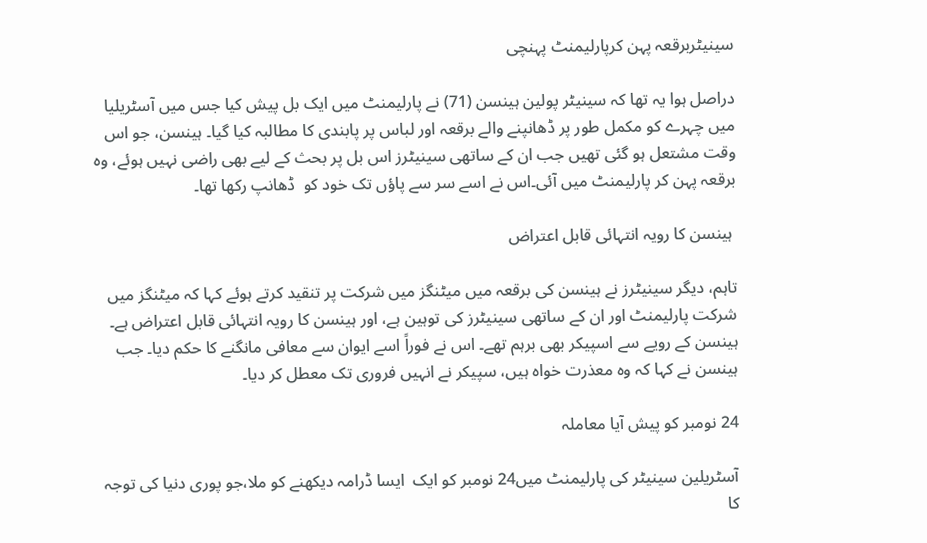سینیٹربرقعہ پہن کرپارلیمنٹ پہنچی

دراصل ہوا یہ تھا کہ سینیٹر پولین ہینسن (71) نے پارلیمنٹ میں ایک بل پیش کیا جس میں آسٹریلیا میں چہرے کو مکمل طور پر ڈھانپنے والے برقعہ اور لباس پر پابندی کا مطالبہ کیا گیا۔ ہینسن، جو اس وقت مشتعل ہو گئی تھیں جب ان کے ساتھی سینیٹرز اس بل پر بحث کے لیے بھی راضی نہیں ہوئے، وہ برقعہ پہن کر پارلیمنٹ میں آئی۔اس نے اسے سر سے پاؤں تک خود کو  ڈھانپ رکھا تھا۔

 ہینسن کا رویہ انتہائی قابل اعتراض

تاہم، دیگر سینیٹرز نے ہینسن کی برقعہ میں میٹنگز میں شرکت پر تنقید کرتے ہوئے کہا کہ میٹنگز میں شرکت پارلیمنٹ اور ان کے ساتھی سینیٹرز کی توہین ہے، اور ہینسن کا رویہ انتہائی قابل اعتراض ہے۔ ہینسن کے رویے سے اسپیکر بھی برہم تھے۔ اس نے فوراً اسے ایوان سے معافی مانگنے کا حکم دیا۔ جب ہینسن نے کہا کہ وہ معذرت خواہ ہیں، سپیکر نے انہیں فروری تک معطل کر دیا۔

24 نومبر کو پیش آیا معاملہ

آسٹریلین سینیٹر کی پارلیمنٹ میں24 نومبر کو ایک  ایسا ڈرامہ دیکھنے کو ملا،جو پوری دنیا کی توجہ کا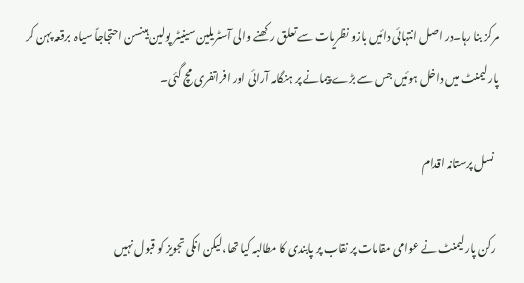مرکز بنا رہا۔در اصل انتہائی دائیں بازو نظریات سے تعلق رکھنے والی آسٹریلین سینیٹر پولین ہینسن احتجاجاً سیاہ  برقعہ پہن کر پارلیمنٹ میں داخل ہوئیں جس سے بڑے پیمانے پر ہنگامہ آرائی اور افراتفری مچ گئی۔

  نسل پرستانہ اقدام

 رکن پارلیمنٹ نے عوامی مقامات پر نقاب پر پابندی کا مطالبہ کیا تھا،لیکن انکی تجویز کو قبول نہیں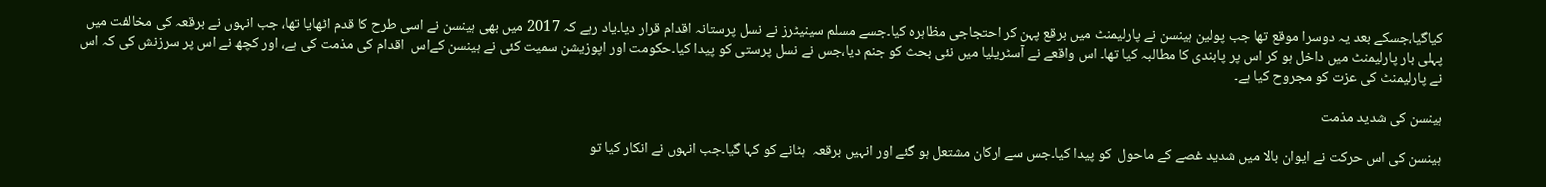کیاگیا،جسکے بعد یہ دوسرا موقع تھا جب پولین ہینسن نے پارلیمنٹ میں برقع پہن کر احتجاجی مظاہرہ کیا۔جسے مسلم سینیٹرز نے نسل پرستانہ اقدام قرار دیا۔یاد رہے کہ 2017 میں بھی ہینسن نے اسی طرح کا قدم اٹھایا تھا، جب انہوں نے برقعہ کی مخالفت میں  پہلی بار پارلیمنٹ میں داخل ہو کر اس پر پابندی کا مطالبہ کیا تھا۔ اس واقعے نے آسٹریلیا میں نئی بحث کو جنم دیا،جس نے نسل پرستی کو پیدا کیا۔حکومت اور اپوزیشن سمیت کئی نے ہینسن کےاس  اقدام کی مذمت کی ہے، اور کچھ نے اس پر سرزنش کی کہ اس نے پارلیمنٹ کی عزت کو مجروح کیا ہے۔

ہینسن کی شدید مذمت

ہینسن کی اس حرکت نے ایوان بالا میں شدید غصے کے ماحول  کو پیدا کیا۔جس سے ارکان مشتعل ہو گئے اور انہیں برقعہ  ہٹانے کو کہا گیا۔جب انہوں نے انکار کیا تو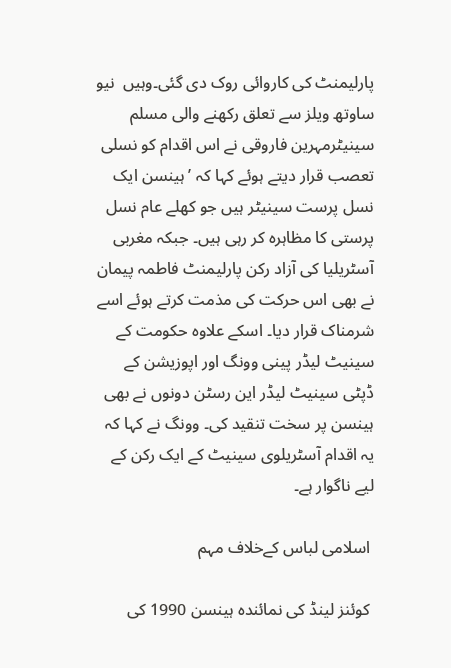پارلیمنٹ کی کاروائی روک دی گئی۔وہیں  نیو ساوتھ ویلز سے تعلق رکھنے والی مسلم سینیٹرمہرین فاروقی نے اس اقدام کو نسلی تعصب قرار دیتے ہوئے کہا کہ ’ہینسن ایک نسل پرست سینیٹر ہیں جو کھلے عام نسل پرستی کا مظاہرہ کر رہی ہیں۔ جبکہ مغربی آسٹریلیا کی آزاد رکن پارلیمنٹ فاطمہ پیمان نے بھی اس حرکت کی مذمت کرتے ہوئے اسے شرمناک قرار دیا۔ اسکے علاوہ حکومت کے سینیٹ لیڈر پینی وونگ اور اپوزیشن کے ڈپٹی سینیٹ لیڈر این رسٹن دونوں نے بھی ہینسن پر سخت تنقید کی۔ وونگ نے کہا کہ یہ اقدام آسٹریلوی سینیٹ کے ایک رکن کے لیے ناگوار ہے۔

 اسلامی لباس کےخلاف مہم

 کوئنز لینڈ کی نمائندہ ہینسن 1990 کی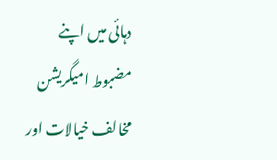دہائی میں اپنے مضبوط امیگریشن مخالف خیالات اور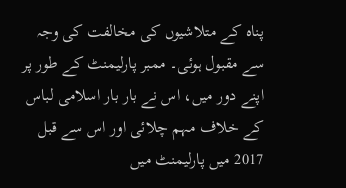پناہ کے متلاشیوں کی مخالفت کی وجہ سے مقبول ہوئی۔ ممبر پارلیمنٹ کے طور پر اپنے دور میں، اس نے بار بار اسلامی لباس کے خلاف مہم چلائی اور اس سے قبل 2017 میں پارلیمنٹ میں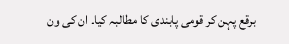برقع پہن کر قومی پابندی کا مطالبہ کیا۔ ان کی ون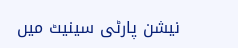نیشن پارٹی سینیٹ میں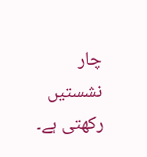چار نشستیں رکھتی ہے۔